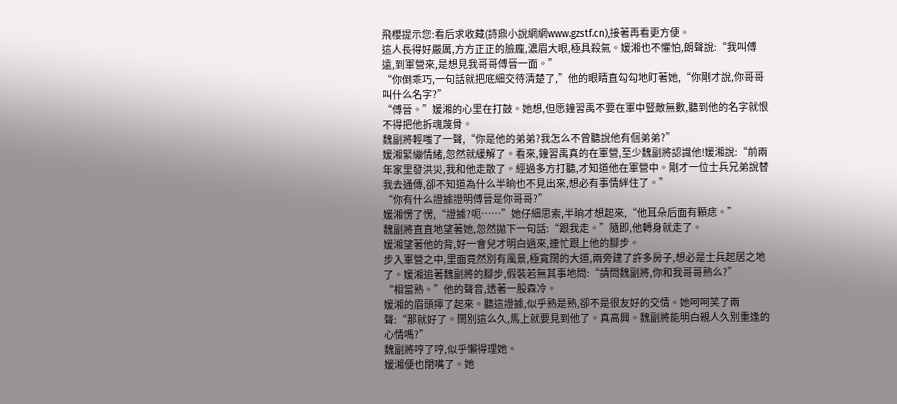飛櫻提示您:看后求收藏(詩鼎小說網網www.gzstf.cn),接著再看更方便。
這人長得好嚴厲,方方正正的臉龐,濃眉大眼,極具殺氣。媛湘也不懼怕,朗聲說:“我叫傅遠,到軍營來,是想見我哥哥傅晉一面。”
“你倒乖巧,一句話就把底細交待清楚了,”他的眼睛直勾勾地盯著她,“你剛才說,你哥哥叫什么名字?”
“傅晉。”媛湘的心里在打鼓。她想,但愿鐘習禹不要在軍中豎敵無數,聽到他的名字就恨不得把他拆魂蔑骨。
魏副將輕嗤了一聲,“你是他的弟弟?我怎么不曾聽說他有個弟弟?”
媛湘緊繃情緒,忽然就緩解了。看來,鐘習禹真的在軍營,至少魏副將認識他!媛湘說:“前兩年家里發洪災,我和他走散了。經過多方打聽,才知道他在軍營中。剛才一位士兵兄弟說替我去通傳,卻不知道為什么半晌也不見出來,想必有事情絆住了。”
“你有什么證據證明傅晉是你哥哥?”
媛湘愣了愣,“證據?呃……”她仔細思索,半晌才想起來,“他耳朵后面有顆痣。”
魏副將直直地望著她,忽然拋下一句話:“跟我走。”隨即,他轉身就走了。
媛湘望著他的背,好一會兒才明白過來,連忙跟上他的腳步。
步入軍營之中,里面竟然別有風景,極寬闊的大道,兩旁建了許多房子,想必是士兵起居之地了。媛湘追著魏副將的腳步,假裝若無其事地問:“請問魏副將,你和我哥哥熟么?”
“相當熟。”他的聲音,透著一股森冷。
媛湘的眉頭擰了起來。聽這證據,似乎熟是熟,卻不是很友好的交情。她呵呵笑了兩聲:“那就好了。闊別這么久,馬上就要見到他了。真高興。魏副將能明白親人久別重逢的心情嗎?”
魏副將哼了哼,似乎懶得理她。
媛湘便也閉嘴了。她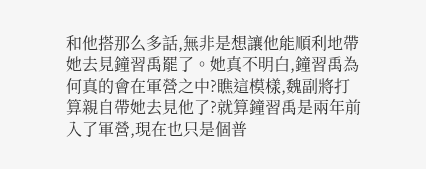和他搭那么多話,無非是想讓他能順利地帶她去見鐘習禹罷了。她真不明白,鐘習禹為何真的會在軍營之中?瞧這模樣,魏副將打算親自帶她去見他了?就算鐘習禹是兩年前入了軍營,現在也只是個普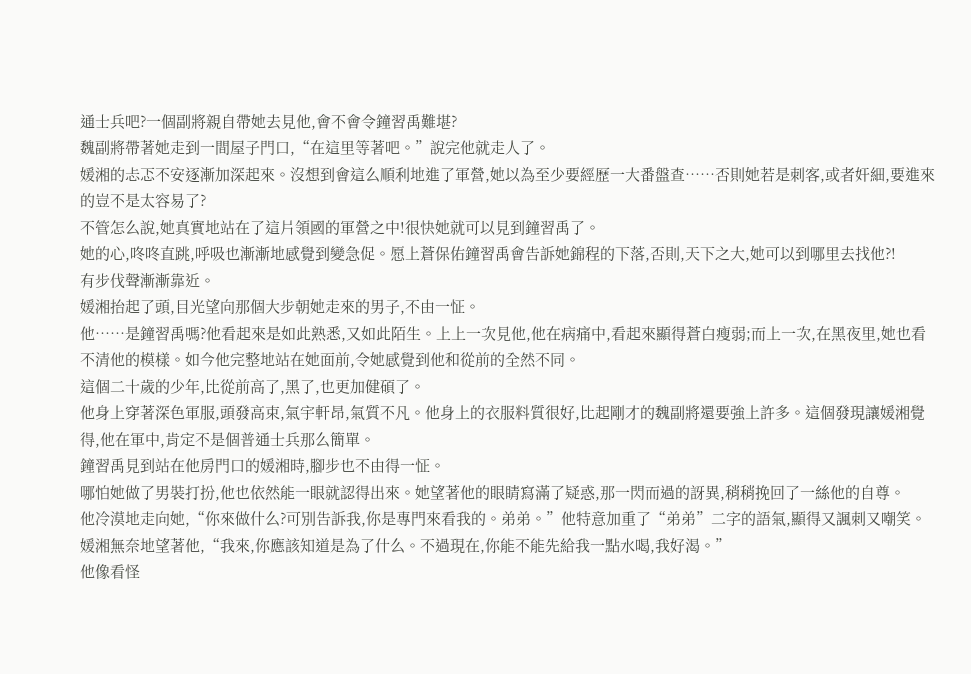通士兵吧?一個副將親自帶她去見他,會不會令鐘習禹難堪?
魏副將帶著她走到一間屋子門口,“在這里等著吧。”說完他就走人了。
媛湘的忐忑不安逐漸加深起來。沒想到會這么順利地進了軍營,她以為至少要經歷一大番盤查……否則她若是刺客,或者奸細,要進來的豈不是太容易了?
不管怎么說,她真實地站在了這片領國的軍營之中!很快她就可以見到鐘習禹了。
她的心,咚咚直跳,呼吸也漸漸地感覺到變急促。愿上蒼保佑鐘習禹會告訴她錦程的下落,否則,天下之大,她可以到哪里去找他?!
有步伐聲漸漸靠近。
媛湘抬起了頭,目光望向那個大步朝她走來的男子,不由一怔。
他……是鐘習禹嗎?他看起來是如此熟悉,又如此陌生。上上一次見他,他在病痛中,看起來顯得蒼白瘦弱;而上一次,在黑夜里,她也看不清他的模樣。如今他完整地站在她面前,令她感覺到他和從前的全然不同。
這個二十歲的少年,比從前高了,黑了,也更加健碩了。
他身上穿著深色軍服,頭發高束,氣宇軒昂,氣質不凡。他身上的衣服料質很好,比起剛才的魏副將還要強上許多。這個發現讓媛湘覺得,他在軍中,肯定不是個普通士兵那么簡單。
鐘習禹見到站在他房門口的媛湘時,腳步也不由得一怔。
哪怕她做了男裝打扮,他也依然能一眼就認得出來。她望著他的眼睛寫滿了疑惑,那一閃而過的訝異,稍稍挽回了一絲他的自尊。
他冷漠地走向她,“你來做什么?可別告訴我,你是專門來看我的。弟弟。”他特意加重了“弟弟”二字的語氣,顯得又諷刺又嘲笑。
媛湘無奈地望著他,“我來,你應該知道是為了什么。不過現在,你能不能先給我一點水喝,我好渴。”
他像看怪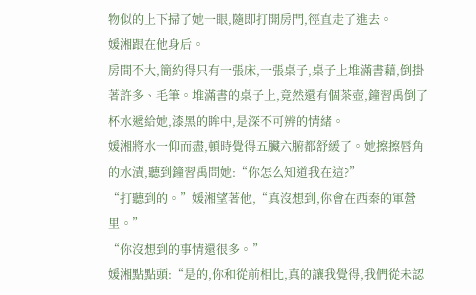物似的上下掃了她一眼,隨即打開房門,徑直走了進去。
媛湘跟在他身后。
房間不大,簡約得只有一張床,一張桌子,桌子上堆滿書藉,倒掛著許多、毛筆。堆滿書的桌子上,竟然還有個茶壺,鐘習禹倒了杯水遞給她,漆黑的眸中,是深不可辨的情緒。
媛湘將水一仰而盡,頓時覺得五臟六腑都舒緩了。她擦擦唇角的水漬,聽到鐘習禹問她:“你怎么知道我在這?”
“打聽到的。”媛湘望著他,“真沒想到,你會在西秦的軍營里。”
“你沒想到的事情還很多。”
媛湘點點頭:“是的,你和從前相比,真的讓我覺得,我們從未認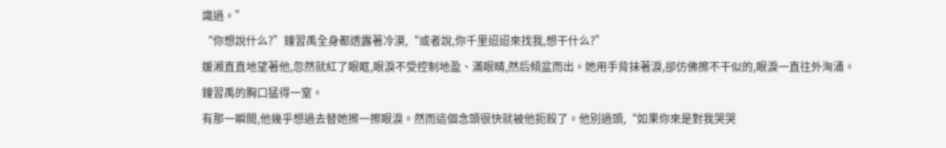識過。”
“你想說什么?”鐘習禹全身都透露著冷漠,“或者說,你千里迢迢來找我,想干什么?”
媛湘直直地望著他,忽然就紅了眼眶,眼淚不受控制地盈、滿眼睛,然后傾盆而出。她用手背抹著淚,卻仿佛擦不干似的,眼淚一直往外洶涌。
鐘習禹的胸口猛得一窒。
有那一瞬間,他幾乎想過去替她擦一擦眼淚。然而這個念頭很快就被他扼殺了。他別過頭,“如果你來是對我哭哭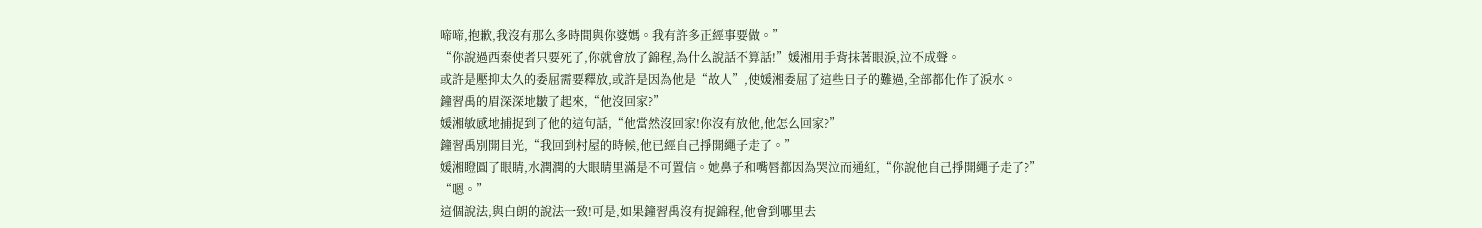啼啼,抱歉,我沒有那么多時間與你婆媽。我有許多正經事要做。”
“你說過西秦使者只要死了,你就會放了錦程,為什么說話不算話!”媛湘用手背抹著眼淚,泣不成聲。
或許是壓抑太久的委屈需要釋放,或許是因為他是“故人”,使媛湘委屈了這些日子的難過,全部都化作了淚水。
鐘習禹的眉深深地皺了起來,“他沒回家?”
媛湘敏感地捕捉到了他的這句話,“他當然沒回家!你沒有放他,他怎么回家?”
鐘習禹別開目光,“我回到村屋的時候,他已經自己掙開繩子走了。”
媛湘瞪圓了眼睛,水潤潤的大眼睛里滿是不可置信。她鼻子和嘴唇都因為哭泣而通紅,“你說他自己掙開繩子走了?”
“嗯。”
這個說法,與白朗的說法一致!可是,如果鐘習禹沒有捉錦程,他會到哪里去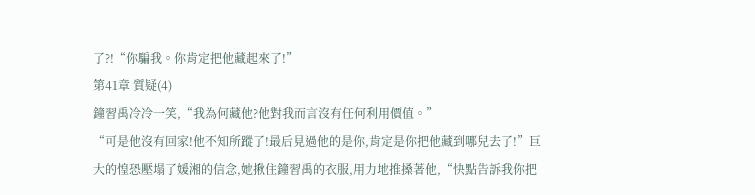了?!“你騙我。你肯定把他藏起來了!”
第41章 質疑(4)
鐘習禹冷冷一笑,“我為何藏他?他對我而言沒有任何利用價值。”
“可是他沒有回家!他不知所蹤了!最后見過他的是你,肯定是你把他藏到哪兒去了!”巨大的惶恐壓塌了媛湘的信念,她揪住鐘習禹的衣服,用力地推搡著他,“快點告訴我你把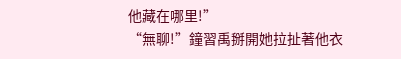他藏在哪里!”
“無聊!”鐘習禹掰開她拉扯著他衣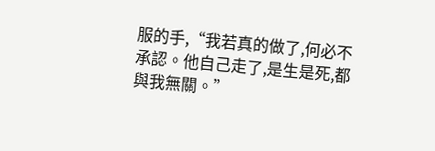服的手,“我若真的做了,何必不承認。他自己走了,是生是死,都與我無關。”